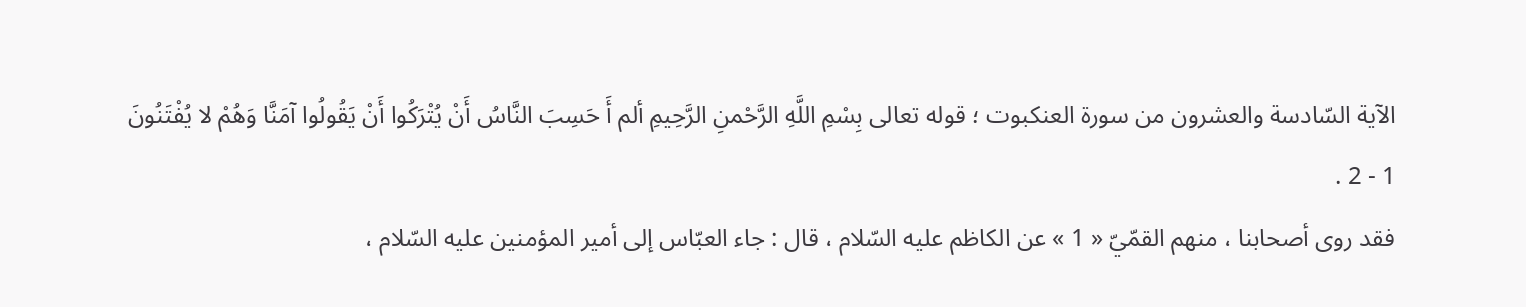الآية السّادسة والعشرون من سورة العنكبوت ؛ قوله تعالى بِسْمِ اللَّهِ الرَّحْمنِ الرَّحِيمِ ألم أَ حَسِبَ النَّاسُ أَنْ يُتْرَكُوا أَنْ يَقُولُوا آمَنَّا وَهُمْ لا يُفْتَنُونَ
1 - 2 .
فقد روى أصحابنا ، منهم القمّيّ « 1 » عن الكاظم عليه السّلام ، قال : جاء العبّاس إلى أمير المؤمنين عليه السّلام ،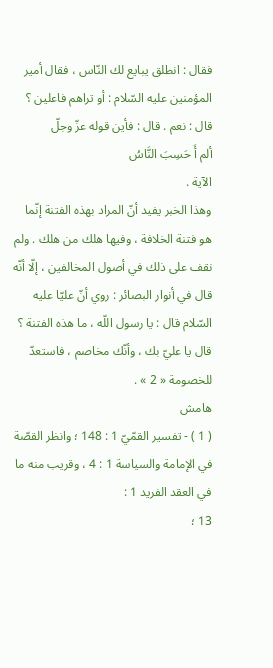فقال : انطلق يبايع لك النّاس ، فقال أمير المؤمنين عليه السّلام : أو تراهم فاعلين ؟ قال : نعم . قال : فأين قوله عزّ وجلّ
ألم أَ حَسِبَ النَّاسُ
الآية .
وهذا الخبر يفيد أنّ المراد بهذه الفتنة إنّما هو فتنة الخلافة ، وفيها هلك من هلك . ولم نقف على ذلك في أصول المخالفين ، إلّا أنّه قال في أنوار البصائر : روي أنّ عليّا عليه السّلام قال : يا رسول اللّه ، ما هذه الفتنة ؟ قال يا عليّ بك ، وأنّك مخاصم ، فاستعدّ للخصومة « 2 » .
هامش
( 1 ) - تفسير القمّيّ 1 : 148 ؛ وانظر القصّة في الإمامة والسياسة 1 : 4 ، وقريب منه ما في العقد الفريد 1 :
13 ؛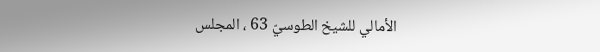الأمالي للشيخ الطوسيّ 63 ، المجلس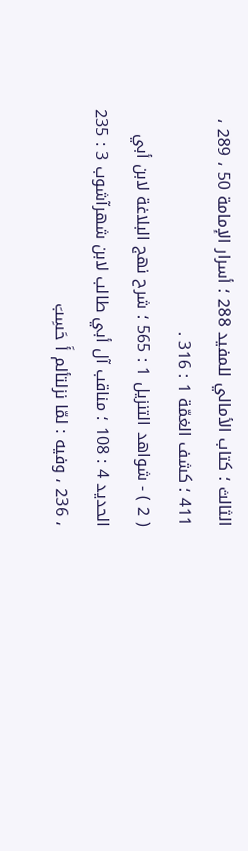الثالث ؛ كتاب الأمالي للمفيد 288 ؛ أسرار الإمامة 50 ، 289 ، 411 ؛ كشف الغمّة 1 : 316 .
( 2 ) - شواهد التنزيل 1 : 565 ؛ شرح نهج البلاغة لابن أبي الحديد 4 : 108 ؛ مناقب آل أبي طالب لابن شهرآشوب 3 : 235 ، 236 ، وفيه : لمّا نزلتألم أَ حَسِبَ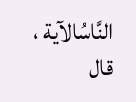النَّاسُالآية ، قال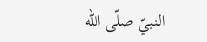النبيّ صلّى اللّه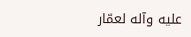عليه وآله لعمّار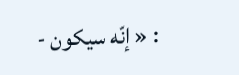: « إنّه سيكون -